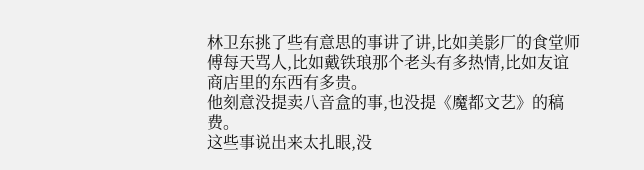林卫东挑了些有意思的事讲了讲,比如美影厂的食堂师傅每天骂人,比如戴铁琅那个老头有多热情,比如友谊商店里的东西有多贵。
他刻意没提卖八音盒的事,也没提《魔都文艺》的稿费。
这些事说出来太扎眼,没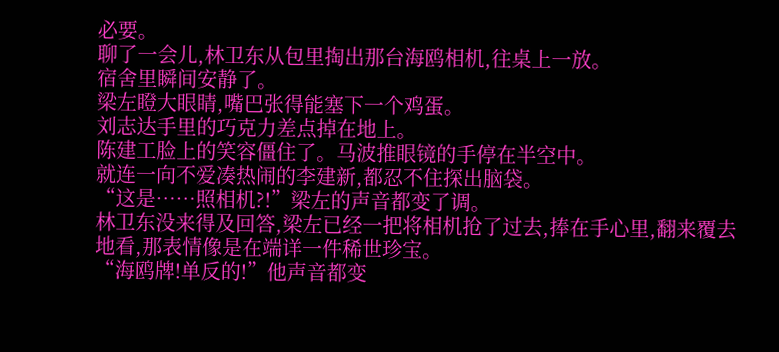必要。
聊了一会儿,林卫东从包里掏出那台海鸥相机,往桌上一放。
宿舍里瞬间安静了。
梁左瞪大眼睛,嘴巴张得能塞下一个鸡蛋。
刘志达手里的巧克力差点掉在地上。
陈建工脸上的笑容僵住了。马波推眼镜的手停在半空中。
就连一向不爱凑热闹的李建新,都忍不住探出脑袋。
“这是……照相机?!”梁左的声音都变了调。
林卫东没来得及回答,梁左已经一把将相机抢了过去,捧在手心里,翻来覆去地看,那表情像是在端详一件稀世珍宝。
“海鸥牌!单反的!”他声音都变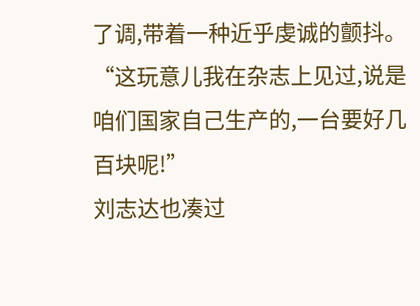了调,带着一种近乎虔诚的颤抖。
“这玩意儿我在杂志上见过,说是咱们国家自己生产的,一台要好几百块呢!”
刘志达也凑过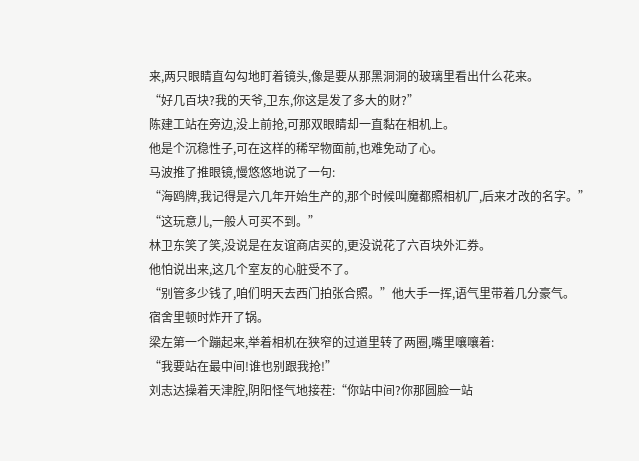来,两只眼睛直勾勾地盯着镜头,像是要从那黑洞洞的玻璃里看出什么花来。
“好几百块?我的天爷,卫东,你这是发了多大的财?”
陈建工站在旁边,没上前抢,可那双眼睛却一直黏在相机上。
他是个沉稳性子,可在这样的稀罕物面前,也难免动了心。
马波推了推眼镜,慢悠悠地说了一句:
“海鸥牌,我记得是六几年开始生产的,那个时候叫魔都照相机厂,后来才改的名字。”
“这玩意儿,一般人可买不到。”
林卫东笑了笑,没说是在友谊商店买的,更没说花了六百块外汇券。
他怕说出来,这几个室友的心脏受不了。
“别管多少钱了,咱们明天去西门拍张合照。”他大手一挥,语气里带着几分豪气。
宿舍里顿时炸开了锅。
梁左第一个蹦起来,举着相机在狭窄的过道里转了两圈,嘴里嚷嚷着:
“我要站在最中间!谁也别跟我抢!”
刘志达操着天津腔,阴阳怪气地接茬:“你站中间?你那圆脸一站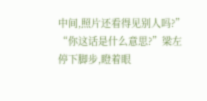中间,照片还看得见别人吗?”
“你这话是什么意思?”梁左停下脚步,瞪着眼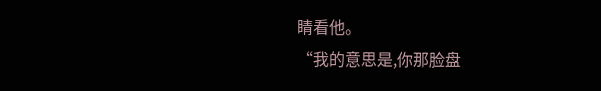睛看他。
“我的意思是,你那脸盘